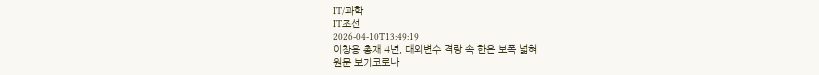IT/과학
IT조선
2026-04-10T13:49:19
이창용 총재 4년, 대외변수 격랑 속 한은 보폭 넓혀
원문 보기코로나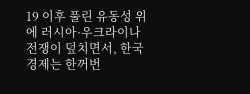19 이후 풀린 유동성 위에 러시아·우크라이나 전쟁이 덮치면서, 한국 경제는 한꺼번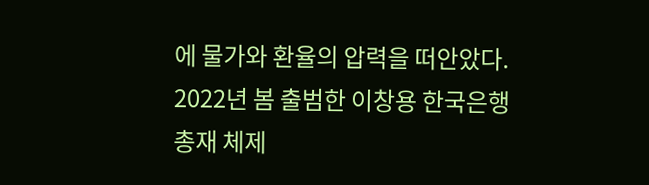에 물가와 환율의 압력을 떠안았다. 2022년 봄 출범한 이창용 한국은행 총재 체제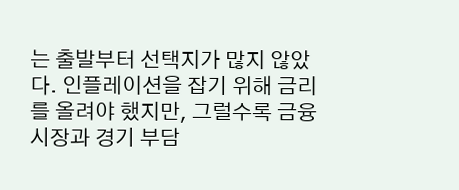는 출발부터 선택지가 많지 않았다. 인플레이션을 잡기 위해 금리를 올려야 했지만, 그럴수록 금융시장과 경기 부담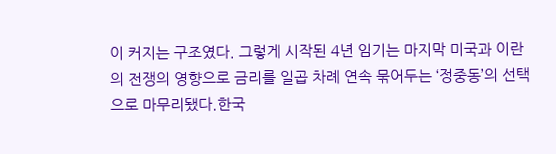이 커지는 구조였다. 그렇게 시작된 4년 임기는 마지막 미국과 이란의 전쟁의 영향으로 금리를 일곱 차례 연속 묶어두는 ‘정중동’의 선택으로 마무리됐다.한국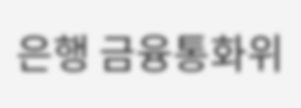은행 금융통화위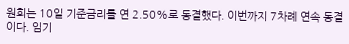원회는 10일 기준금리를 연 2.50%로 동결했다. 이번까지 7차례 연속 동결이다. 임기